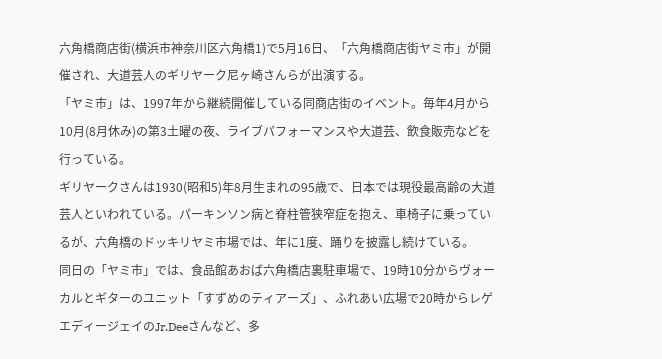六角橋商店街(横浜市神奈川区六角橋1)で5月16日、「六角橋商店街ヤミ市」が開催され、大道芸人のギリヤーク尼ヶ崎さんらが出演する。
「ヤミ市」は、1997年から継続開催している同商店街のイベント。毎年4月から10月(8月休み)の第3土曜の夜、ライブパフォーマンスや大道芸、飲食販売などを行っている。
ギリヤークさんは1930(昭和5)年8月生まれの95歳で、日本では現役最高齢の大道芸人といわれている。パーキンソン病と脊柱管狭窄症を抱え、車椅子に乗っているが、六角橋のドッキリヤミ市場では、年に1度、踊りを披露し続けている。
同日の「ヤミ市」では、食品館あおば六角橋店裏駐車場で、19時10分からヴォーカルとギターのユニット「すずめのティアーズ」、ふれあい広場で20時からレゲエディージェイのJr.Deeさんなど、多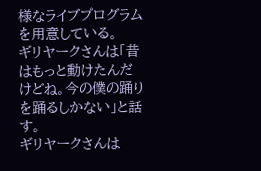様なライブプログラムを用意している。
ギリヤークさんは「昔はもっと動けたんだけどね。今の僕の踊りを踊るしかない」と話す。
ギリヤークさんは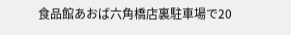食品館あおば六角橋店裏駐車場で20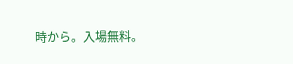時から。入場無料。